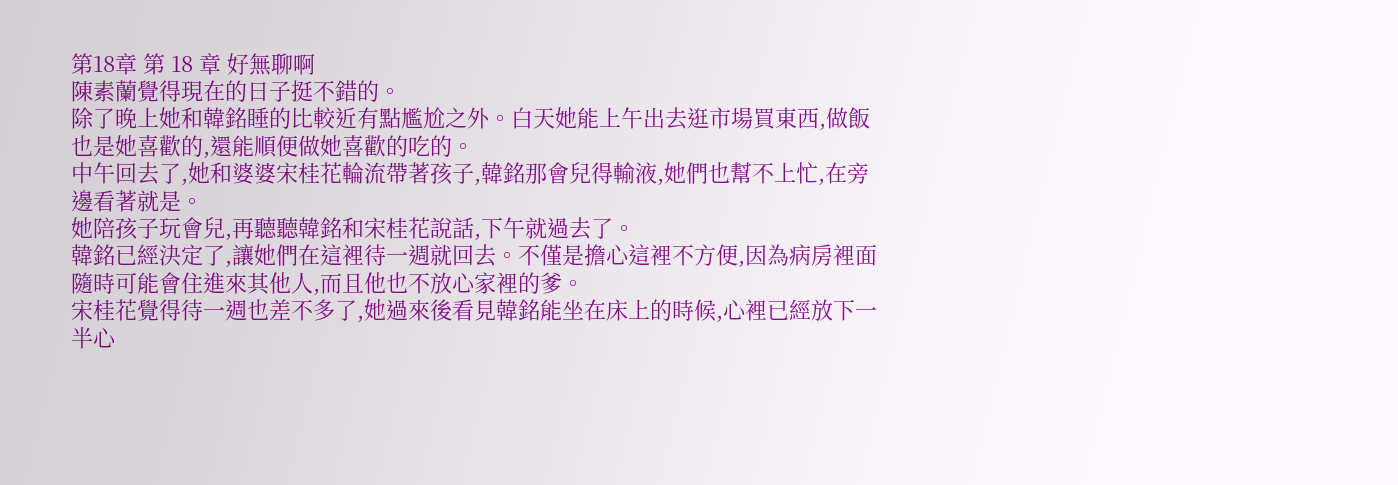第18章 第 18 章 好無聊啊
陳素蘭覺得現在的日子挺不錯的。
除了晚上她和韓銘睡的比較近有點尷尬之外。白天她能上午出去逛市場買東西,做飯也是她喜歡的,還能順便做她喜歡的吃的。
中午回去了,她和婆婆宋桂花輪流帶著孩子,韓銘那會兒得輸液,她們也幫不上忙,在旁邊看著就是。
她陪孩子玩會兒,再聽聽韓銘和宋桂花說話,下午就過去了。
韓銘已經決定了,讓她們在這裡待一週就回去。不僅是擔心這裡不方便,因為病房裡面隨時可能會住進來其他人,而且他也不放心家裡的爹。
宋桂花覺得待一週也差不多了,她過來後看見韓銘能坐在床上的時候,心裡已經放下一半心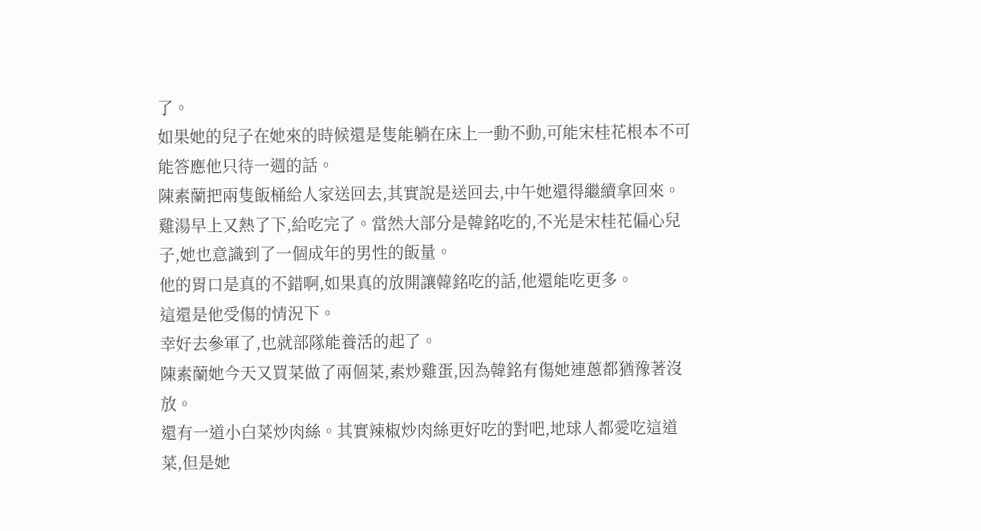了。
如果她的兒子在她來的時候還是隻能躺在床上一動不動,可能宋桂花根本不可能答應他只待一週的話。
陳素蘭把兩隻飯桶給人家送回去,其實說是送回去,中午她還得繼續拿回來。
雞湯早上又熱了下,給吃完了。當然大部分是韓銘吃的,不光是宋桂花偏心兒子,她也意識到了一個成年的男性的飯量。
他的胃口是真的不錯啊,如果真的放開讓韓銘吃的話,他還能吃更多。
這還是他受傷的情況下。
幸好去參軍了,也就部隊能養活的起了。
陳素蘭她今天又買菜做了兩個菜,素炒雞蛋,因為韓銘有傷她連蔥都猶豫著沒放。
還有一道小白菜炒肉絲。其實辣椒炒肉絲更好吃的對吧,地球人都愛吃這道菜,但是她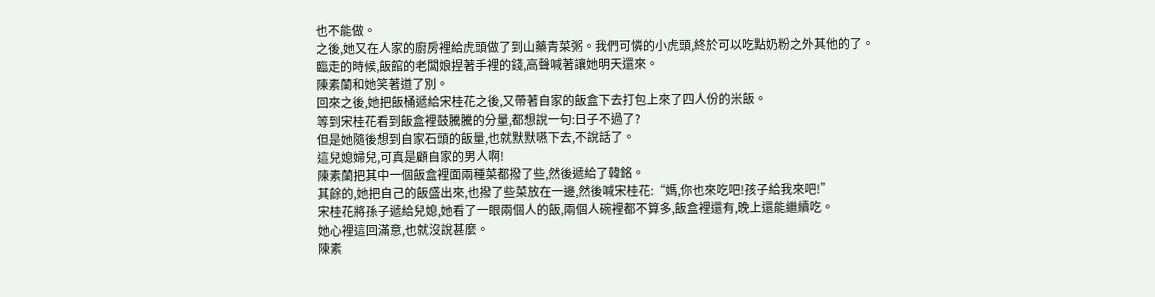也不能做。
之後,她又在人家的廚房裡給虎頭做了到山藥青菜粥。我們可憐的小虎頭,終於可以吃點奶粉之外其他的了。
臨走的時候,飯館的老闆娘捏著手裡的錢,高聲喊著讓她明天還來。
陳素蘭和她笑著道了別。
回來之後,她把飯桶遞給宋桂花之後,又帶著自家的飯盒下去打包上來了四人份的米飯。
等到宋桂花看到飯盒裡鼓騰騰的分量,都想說一句:日子不過了?
但是她隨後想到自家石頭的飯量,也就默默嚥下去,不說話了。
這兒媳婦兒,可真是顧自家的男人啊!
陳素蘭把其中一個飯盒裡面兩種菜都撥了些,然後遞給了韓銘。
其餘的,她把自己的飯盛出來,也撥了些菜放在一邊,然後喊宋桂花:“媽,你也來吃吧!孩子給我來吧!”
宋桂花將孫子遞給兒媳,她看了一眼兩個人的飯,兩個人碗裡都不算多,飯盒裡還有,晚上還能繼續吃。
她心裡這回滿意,也就沒說甚麼。
陳素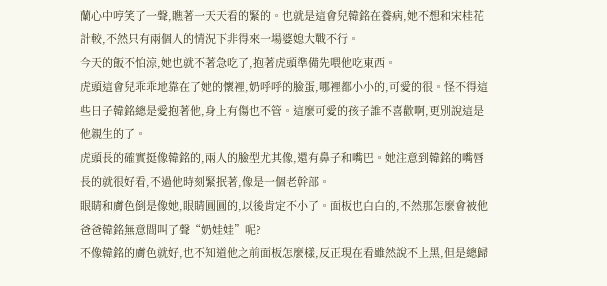蘭心中哼笑了一聲,瞧著一天天看的緊的。也就是這會兒韓銘在養病,她不想和宋桂花計較,不然只有兩個人的情況下非得來一場婆媳大戰不行。
今天的飯不怕涼,她也就不著急吃了,抱著虎頭準備先喂他吃東西。
虎頭這會兒乖乖地靠在了她的懷裡,奶呼呼的臉蛋,哪裡都小小的,可愛的很。怪不得這些日子韓銘總是愛抱著他,身上有傷也不管。這麼可愛的孩子誰不喜歡啊,更別說這是他親生的了。
虎頭長的確實挺像韓銘的,兩人的臉型尤其像,還有鼻子和嘴巴。她注意到韓銘的嘴唇長的就很好看,不過他時刻緊抿著,像是一個老幹部。
眼睛和膚色倒是像她,眼睛圓圓的,以後肯定不小了。面板也白白的,不然那怎麼會被他爸爸韓銘無意間叫了聲“奶娃娃”呢?
不像韓銘的膚色就好,也不知道他之前面板怎麼樣,反正現在看雖然說不上黑,但是總歸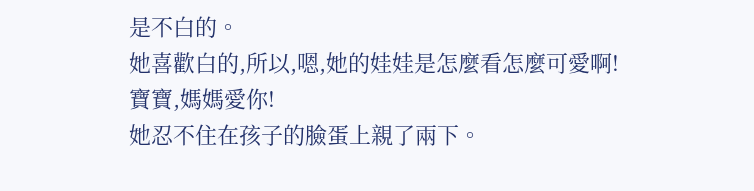是不白的。
她喜歡白的,所以,嗯,她的娃娃是怎麼看怎麼可愛啊!
寶寶,媽媽愛你!
她忍不住在孩子的臉蛋上親了兩下。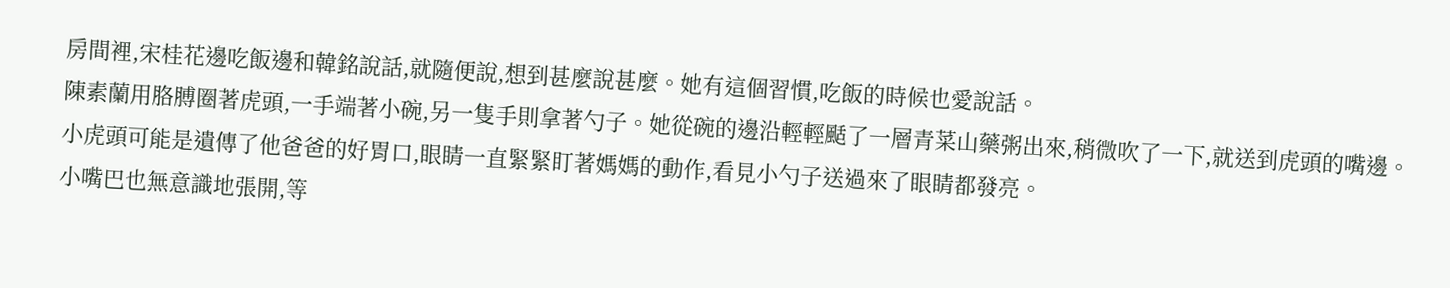房間裡,宋桂花邊吃飯邊和韓銘說話,就隨便說,想到甚麼說甚麼。她有這個習慣,吃飯的時候也愛說話。
陳素蘭用胳膊圈著虎頭,一手端著小碗,另一隻手則拿著勺子。她從碗的邊沿輕輕颳了一層青菜山藥粥出來,稍微吹了一下,就送到虎頭的嘴邊。
小虎頭可能是遺傳了他爸爸的好胃口,眼睛一直緊緊盯著媽媽的動作,看見小勺子送過來了眼睛都發亮。
小嘴巴也無意識地張開,等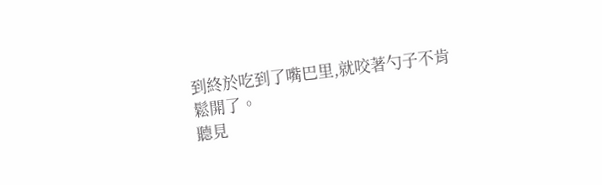到終於吃到了嘴巴里,就咬著勺子不肯鬆開了。
聽見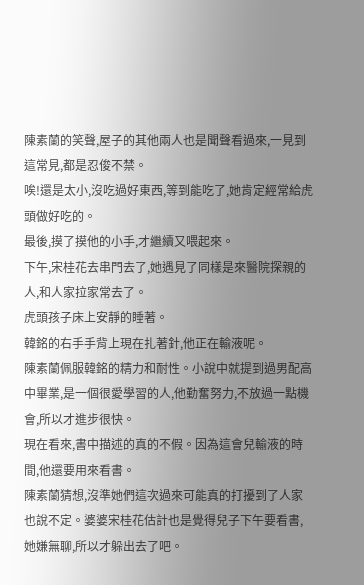陳素蘭的笑聲,屋子的其他兩人也是聞聲看過來,一見到這常見,都是忍俊不禁。
唉!還是太小,沒吃過好東西,等到能吃了,她肯定經常給虎頭做好吃的。
最後,摸了摸他的小手,才繼續又喂起來。
下午,宋桂花去串門去了,她遇見了同樣是來醫院探親的人,和人家拉家常去了。
虎頭孩子床上安靜的睡著。
韓銘的右手手背上現在扎著針,他正在輸液呢。
陳素蘭佩服韓銘的精力和耐性。小說中就提到過男配高中畢業,是一個很愛學習的人,他勤奮努力,不放過一點機會,所以才進步很快。
現在看來,書中描述的真的不假。因為這會兒輸液的時間,他還要用來看書。
陳素蘭猜想,沒準她們這次過來可能真的打擾到了人家也說不定。婆婆宋桂花估計也是覺得兒子下午要看書,她嫌無聊,所以才躲出去了吧。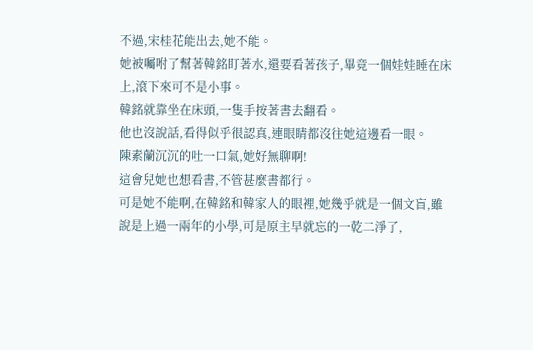不過,宋桂花能出去,她不能。
她被囑咐了幫著韓銘盯著水,還要看著孩子,畢竟一個娃娃睡在床上,滾下來可不是小事。
韓銘就靠坐在床頭,一隻手按著書去翻看。
他也沒說話,看得似乎很認真,連眼睛都沒往她這邊看一眼。
陳素蘭沉沉的吐一口氣,她好無聊啊!
這會兒她也想看書,不管甚麼書都行。
可是她不能啊,在韓銘和韓家人的眼裡,她幾乎就是一個文盲,雖說是上過一兩年的小學,可是原主早就忘的一乾二淨了,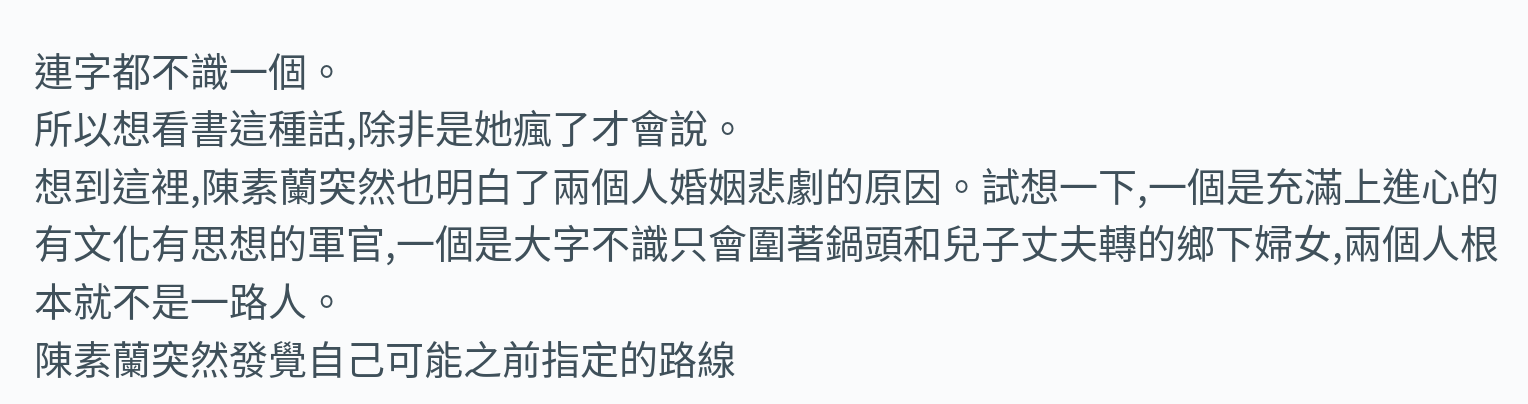連字都不識一個。
所以想看書這種話,除非是她瘋了才會說。
想到這裡,陳素蘭突然也明白了兩個人婚姻悲劇的原因。試想一下,一個是充滿上進心的有文化有思想的軍官,一個是大字不識只會圍著鍋頭和兒子丈夫轉的鄉下婦女,兩個人根本就不是一路人。
陳素蘭突然發覺自己可能之前指定的路線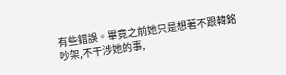有些錯誤。畢竟之前她只是想著不跟韓銘吵架,不干涉她的事,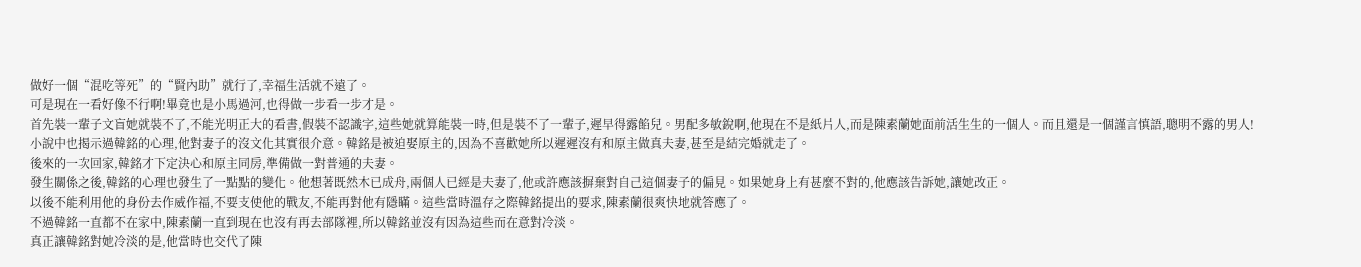做好一個“混吃等死”的“賢內助”就行了,幸福生活就不遠了。
可是現在一看好像不行啊!畢竟也是小馬過河,也得做一步看一步才是。
首先裝一輩子文盲她就裝不了,不能光明正大的看書,假裝不認識字,這些她就算能裝一時,但是裝不了一輩子,遲早得露餡兒。男配多敏銳啊,他現在不是紙片人,而是陳素蘭她面前活生生的一個人。而且還是一個謹言慎語,聰明不露的男人!
小說中也揭示過韓銘的心理,他對妻子的沒文化其實很介意。韓銘是被迫娶原主的,因為不喜歡她所以遲遲沒有和原主做真夫妻,甚至是結完婚就走了。
後來的一次回家,韓銘才下定決心和原主同房,準備做一對普通的夫妻。
發生關係之後,韓銘的心理也發生了一點點的變化。他想著既然木已成舟,兩個人已經是夫妻了,他或許應該摒棄對自己這個妻子的偏見。如果她身上有甚麼不對的,他應該告訴她,讓她改正。
以後不能利用他的身份去作威作福,不要支使他的戰友,不能再對他有隱瞞。這些當時溫存之際韓銘提出的要求,陳素蘭很爽快地就答應了。
不過韓銘一直都不在家中,陳素蘭一直到現在也沒有再去部隊裡,所以韓銘並沒有因為這些而在意對冷淡。
真正讓韓銘對她冷淡的是,他當時也交代了陳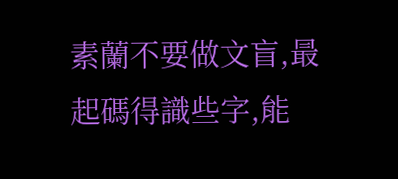素蘭不要做文盲,最起碼得識些字,能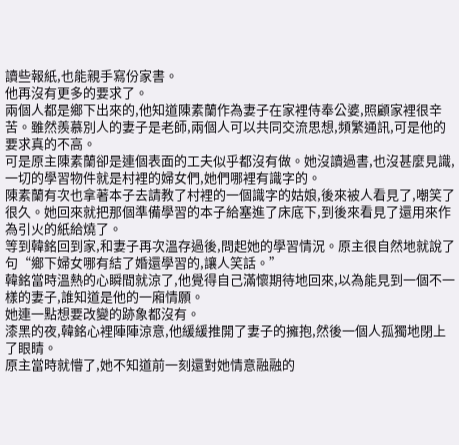讀些報紙,也能親手寫份家書。
他再沒有更多的要求了。
兩個人都是鄉下出來的,他知道陳素蘭作為妻子在家裡侍奉公婆,照顧家裡很辛苦。雖然羨慕別人的妻子是老師,兩個人可以共同交流思想,頻繁通訊,可是他的要求真的不高。
可是原主陳素蘭卻是連個表面的工夫似乎都沒有做。她沒讀過書,也沒甚麼見識,一切的學習物件就是村裡的婦女們,她們哪裡有識字的。
陳素蘭有次也拿著本子去請教了村裡的一個識字的姑娘,後來被人看見了,嘲笑了很久。她回來就把那個準備學習的本子給塞進了床底下,到後來看見了還用來作為引火的紙給燒了。
等到韓銘回到家,和妻子再次溫存過後,問起她的學習情況。原主很自然地就說了句“鄉下婦女哪有結了婚還學習的,讓人笑話。”
韓銘當時溫熱的心瞬間就涼了,他覺得自己滿懷期待地回來,以為能見到一個不一樣的妻子,誰知道是他的一廂情願。
她連一點想要改變的跡象都沒有。
漆黑的夜,韓銘心裡陣陣涼意,他緩緩推開了妻子的擁抱,然後一個人孤獨地閉上了眼睛。
原主當時就懵了,她不知道前一刻還對她情意融融的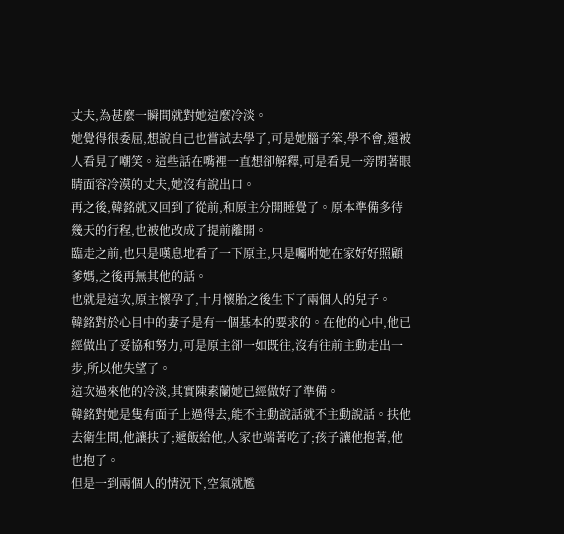丈夫,為甚麼一瞬間就對她這麼冷淡。
她覺得很委屈,想說自己也嘗試去學了,可是她腦子笨,學不會,還被人看見了嘲笑。這些話在嘴裡一直想卻解釋,可是看見一旁閉著眼睛面容冷漠的丈夫,她沒有說出口。
再之後,韓銘就又回到了從前,和原主分開睡覺了。原本準備多待幾天的行程,也被他改成了提前離開。
臨走之前,也只是嘆息地看了一下原主,只是囑咐她在家好好照顧爹媽,之後再無其他的話。
也就是這次,原主懷孕了,十月懷胎之後生下了兩個人的兒子。
韓銘對於心目中的妻子是有一個基本的要求的。在他的心中,他已經做出了妥協和努力,可是原主卻一如既往,沒有往前主動走出一步,所以他失望了。
這次過來他的冷淡,其實陳素蘭她已經做好了準備。
韓銘對她是隻有面子上過得去,能不主動說話就不主動說話。扶他去衛生間,他讓扶了;遞飯給他,人家也端著吃了;孩子讓他抱著,他也抱了。
但是一到兩個人的情況下,空氣就尷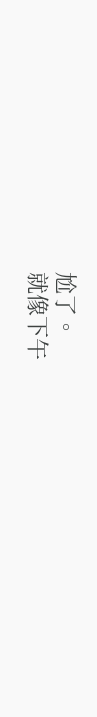尬了。
就像下午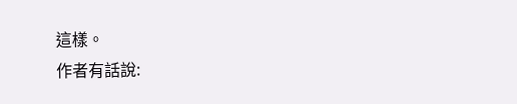這樣。
作者有話說: